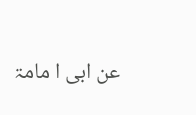عن ابی ا مامۃ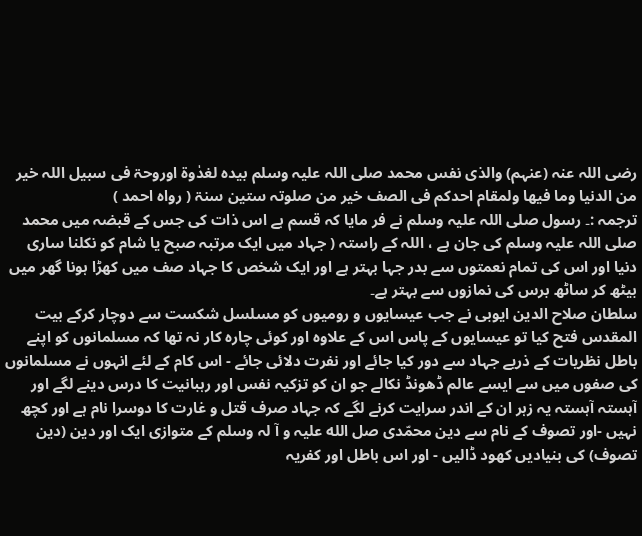رضی اللہ عنہ (عنہم) والذی نفس محمد صلی اللہ علیہ وسلم بیدہ لغدٰوۃ اوروحۃ فی سبیل اللہ خیر من الدنیا وما فیھا ولمقام احدکم فی الصف خیر من صلوتہ ستین سنۃ ( رواہ احمد )
ترجمہ :۔ رسول صلی اللہ علیہ وسلم نے فر مایا کہ قسم ہے اس ذات کی جس کے قبضہ میں محمد صلی اللہ علیہ وسلم کی جان ہے ، اللہ کے راستہ ( جہاد میں ایک مرتبہ صبح یا شام کو نکلنا ساری دنیا اور اس کی تمام نعمتوں سے بدر جہا بہتر ہے اور ایک شخص کا جہاد صف میں کھڑا ہونا گھر میں بیٹھ کر ساٹھ برس کی نمازوں سے بہتر ہے۔
سلطان صلاح الدین ایوبی نے جب عیسایوں و رومیوں کو مسلسل شکست سے دوچار کرکے بیت المقدس فتح کیا تو عیسایوں کے پاس اس کے علاوہ اور کوئی چارہ کار نہ تھا کہ مسلمانوں کو اپنے باطل نظریات کے ذریے جہاد سے دور کیا جائے اور نفرت دلائی جائے - اس کام کے لئے انہوں نے مسلمانوں کی صفوں میں سے ایسے عالم ڈھونڈ نکالے جو ان کو تزکیہ نفس اور رہبانیت کا درس دینے لگے اور آہستہ آہستہ یہ زہر ان کے اندر سرایت کرنے لگے کہ جہاد صرف قتل و غارت کا دوسرا نام ہے اور کچھ نہیں -اور تصوف کے نام سے دین محمّدی صل الله علیہ و آ لہ وسلم کے متوازی ایک اور دین (دین تصوف) کی بنیادیں کھود ڈالیں - اور اس باطل اور کفریہ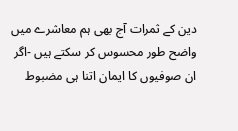دین کے ثمرات آج بھی ہم معاشرے میں واضح طور محسوس کر سکتے ہیں -اگر ان صوفیوں کا ایمان اتنا ہی مضبوط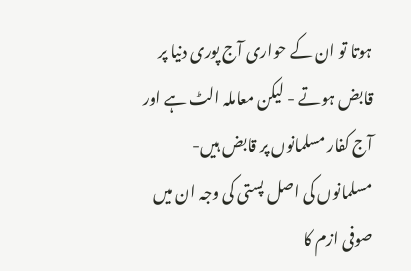ہوتا تو ان کے حواری آج پوری دنیا پر قابض ہوتے - لیکن معاملہ الٹ ہے اور آج کفار مسلمانوں پر قابض ہیں-مسلمانوں کی اصل پستی کی وجہ ان میں صوفی ازم کا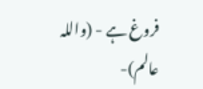فروغ ہے - (واللہ عالم)-